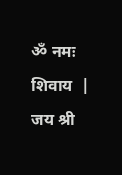ॐ नमः शिवाय  |  जय श्री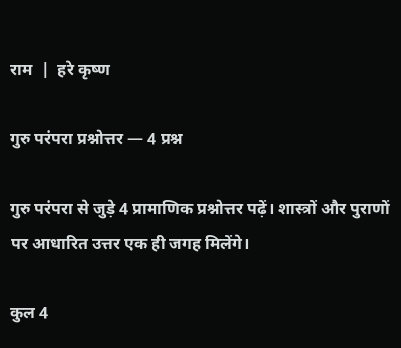राम  |  हरे कृष्ण

गुरु परंपरा प्रश्नोत्तर — 4 प्रश्न

गुरु परंपरा से जुड़े 4 प्रामाणिक प्रश्नोत्तर पढ़ें। शास्त्रों और पुराणों पर आधारित उत्तर एक ही जगह मिलेंगे।

कुल 4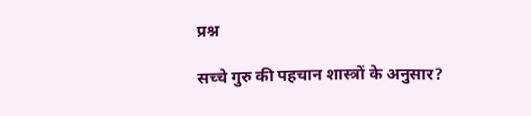प्रश्न

सच्चे गुरु की पहचान शास्त्रों के अनुसार?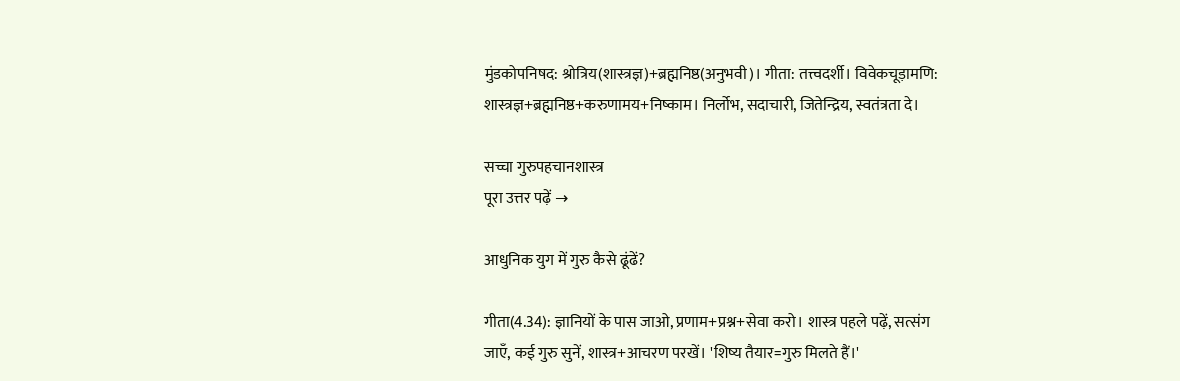मुंडकोपनिषद: श्रोत्रिय(शास्त्रज्ञ)+ब्रह्मनिष्ठ(अनुभवी)। गीता: तत्त्वदर्शी। विवेकचूड़ामणि: शास्त्रज्ञ+ब्रह्मनिष्ठ+करुणामय+निष्काम। निर्लोभ, सदाचारी, जितेन्द्रिय, स्वतंत्रता दे।

सच्चा गुरुपहचानशास्त्र
पूरा उत्तर पढ़ें →

आधुनिक युग में गुरु कैसे ढूंढें?

गीता(4.34): ज्ञानियों के पास जाओ, प्रणाम+प्रश्न+सेवा करो। शास्त्र पहले पढ़ें, सत्संग जाएँ, कई गुरु सुनें, शास्त्र+आचरण परखें। 'शिष्य तैयार=गुरु मिलते हैं।'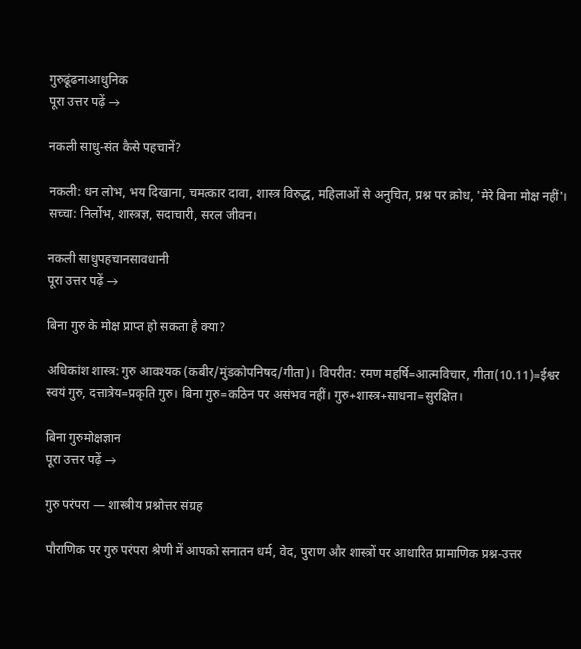गुरुढूंढनाआधुनिक
पूरा उत्तर पढ़ें →

नकली साधु-संत कैसे पहचानें?

नकली: धन लोभ, भय दिखाना, चमत्कार दावा, शास्त्र विरुद्ध, महिलाओं से अनुचित, प्रश्न पर क्रोध, 'मेरे बिना मोक्ष नहीं'। सच्चा: निर्लोभ, शास्त्रज्ञ, सदाचारी, सरल जीवन।

नकली साधुपहचानसावधानी
पूरा उत्तर पढ़ें →

बिना गुरु के मोक्ष प्राप्त हो सकता है क्या?

अधिकांश शास्त्र: गुरु आवश्यक (कबीर/मुंडकोपनिषद/गीता)। विपरीत: रमण महर्षि=आत्मविचार, गीता(10.11)=ईश्वर स्वयं गुरु, दत्तात्रेय=प्रकृति गुरु। बिना गुरु=कठिन पर असंभव नहीं। गुरु+शास्त्र+साधना=सुरक्षित।

बिना गुरुमोक्षज्ञान
पूरा उत्तर पढ़ें →

गुरु परंपरा — शास्त्रीय प्रश्नोत्तर संग्रह

पौराणिक पर गुरु परंपरा श्रेणी में आपको सनातन धर्म, वेद, पुराण और शास्त्रों पर आधारित प्रामाणिक प्रश्न-उत्तर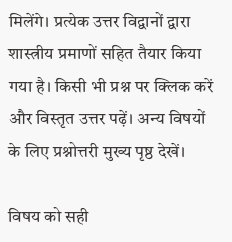मिलेंगे। प्रत्येक उत्तर विद्वानों द्वारा शास्त्रीय प्रमाणों सहित तैयार किया गया है। किसी भी प्रश्न पर क्लिक करें और विस्तृत उत्तर पढ़ें। अन्य विषयों के लिए प्रश्नोत्तरी मुख्य पृष्ठ देखें।

विषय को सही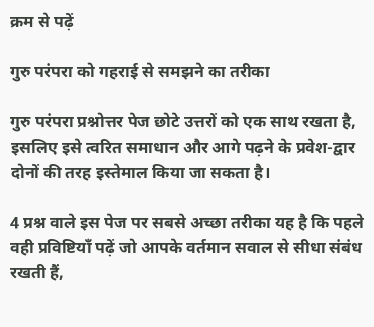क्रम से पढ़ें

गुरु परंपरा को गहराई से समझने का तरीका

गुरु परंपरा प्रश्नोत्तर पेज छोटे उत्तरों को एक साथ रखता है, इसलिए इसे त्वरित समाधान और आगे पढ़ने के प्रवेश-द्वार दोनों की तरह इस्तेमाल किया जा सकता है।

4 प्रश्न वाले इस पेज पर सबसे अच्छा तरीका यह है कि पहले वही प्रविष्टियाँ पढ़ें जो आपके वर्तमान सवाल से सीधा संबंध रखती हैं,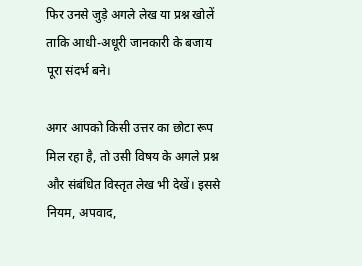फिर उनसे जुड़े अगले लेख या प्रश्न खोलें ताकि आधी-अधूरी जानकारी के बजाय पूरा संदर्भ बने।

अगर आपको किसी उत्तर का छोटा रूप मिल रहा है, तो उसी विषय के अगले प्रश्न और संबंधित विस्तृत लेख भी देखें। इससे नियम, अपवाद,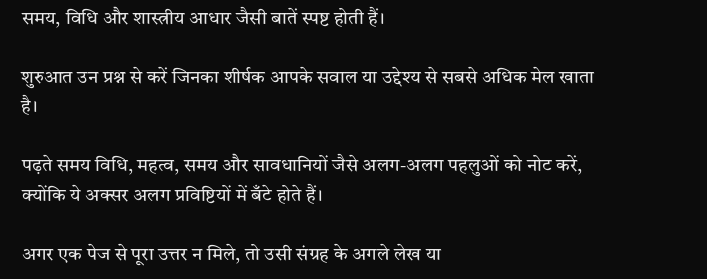समय, विधि और शास्त्रीय आधार जैसी बातें स्पष्ट होती हैं।

शुरुआत उन प्रश्न से करें जिनका शीर्षक आपके सवाल या उद्देश्य से सबसे अधिक मेल खाता है।

पढ़ते समय विधि, महत्व, समय और सावधानियों जैसे अलग-अलग पहलुओं को नोट करें, क्योंकि ये अक्सर अलग प्रविष्टियों में बँटे होते हैं।

अगर एक पेज से पूरा उत्तर न मिले, तो उसी संग्रह के अगले लेख या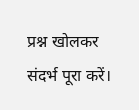प्रश्न खोलकर संदर्भ पूरा करें।